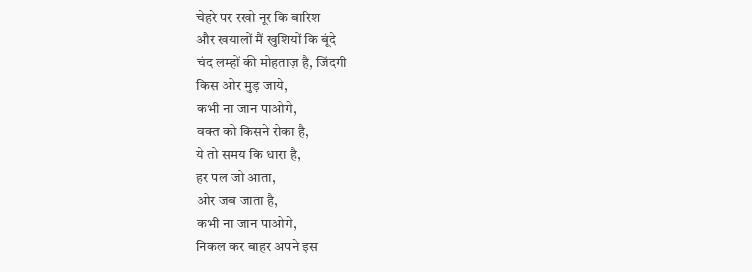चेहरे पर रखो नूर कि बारिश
और खयालों मैं खुशियों कि बूंदे
चंद लम्हों की मोहताज़ है, जिंदगी
किस ओर मुड़ जाये,
कभी ना जान पाओगे,
वक्त को किसने रोका है,
ये तो समय कि धारा है,
हर पल जो आता,
ओर जब जाता है,
कभी ना जान पाओगे,
निकल कर बाहर अपने इस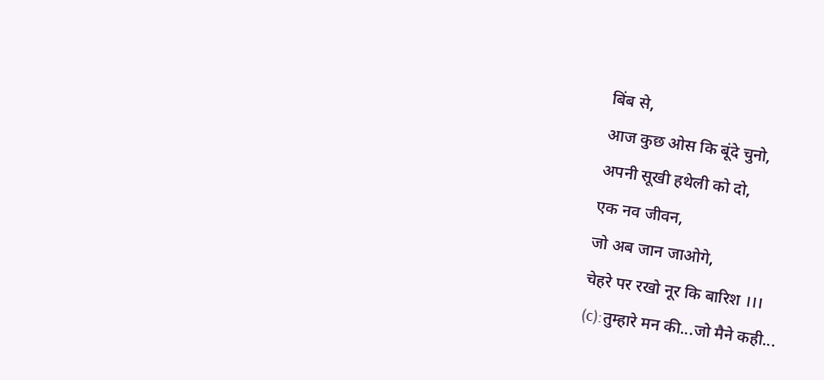बिंब से,
आज कुछ ओस कि बूंदे चुनो,
अपनी सूखी हथेली को दो,
एक नव जीवन,
जो अब जान जाओगे,
चेहरे पर रखो नूर कि बारिश ।।।
(c):तुम्हारे मन की...जो मैने कही...